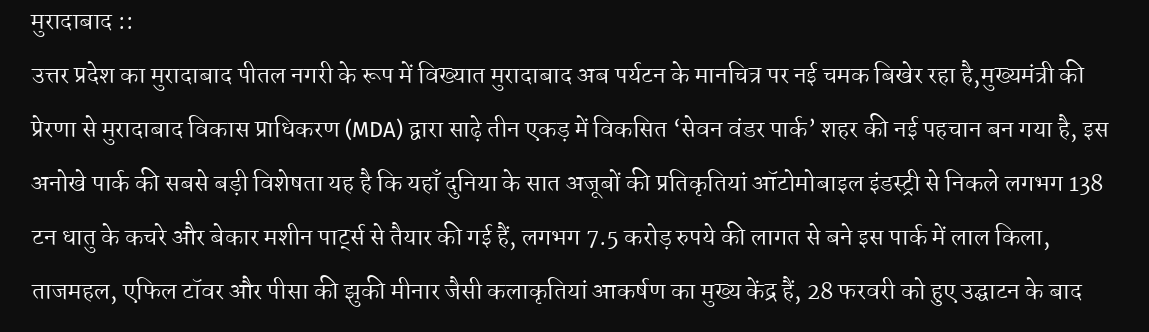मुरादाबाद ::
उत्तर प्रदेश का मुरादाबाद पीतल नगरी के रूप में विख्यात मुरादाबाद अब पर्यटन के मानचित्र पर नई चमक बिखेर रहा है,मुख्यमंत्री की प्रेरणा से मुरादाबाद विकास प्राधिकरण (MDA) द्वारा साढ़े तीन एकड़ में विकसित ‘सेवन वंडर पार्क’ शहर की नई पहचान बन गया है, इस अनोखे पार्क की सबसे बड़ी विशेषता यह है कि यहाँ दुनिया के सात अजूबों की प्रतिकृतियां ऑटोमोबाइल इंडस्ट्री से निकले लगभग 138 टन धातु के कचरे और बेकार मशीन पार्ट्स से तैयार की गई हैं, लगभग 7.5 करोड़ रुपये की लागत से बने इस पार्क में लाल किला, ताजमहल, एफिल टॉवर और पीसा की झुकी मीनार जैसी कलाकृतियां आकर्षण का मुख्य केंद्र हैं, 28 फरवरी को हुए उद्घाटन के बाद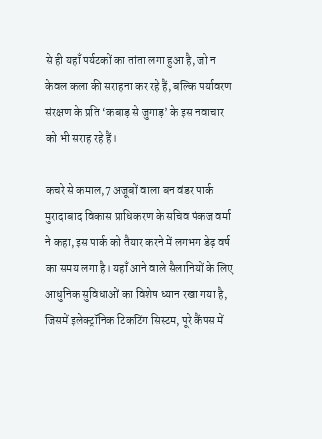से ही यहाँ पर्यटकों का तांता लगा हुआ है, जो न केवल कला की सराहना कर रहे हैं, बल्कि पर्यावरण संरक्षण के प्रति ‘कबाड़ से जुगाड़’ के इस नवाचार को भी सराह रहे हैं।

कचरे से कमाल,7 अजूबों वाला बन वंडर पार्क
मुरादाबाद विकास प्राधिकरण के सचिव पंकज वर्मा ने कहा, इस पार्क को तैयार करने में लगभग डेढ़ वर्ष का समय लगा है। यहाँ आने वाले सैलानियों के लिए आधुनिक सुविधाओं का विशेष ध्यान रखा गया है, जिसमें इलेक्ट्रॉनिक टिकटिंग सिस्टम, पूरे कैंपस में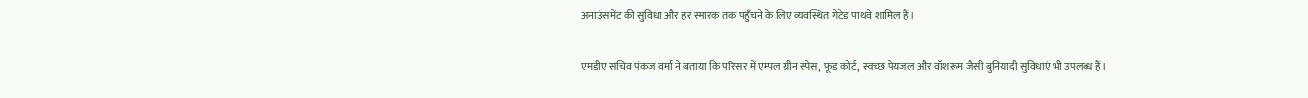अनाउंसमेंट की सुविधा और हर स्मारक तक पहुँचने के लिए व्यवस्थित गेटेड पाथवे शामिल हैं।

एमडीए सचिव पंकज वर्मा ने बताया कि परिसर में एम्पल ग्रीन स्पेस, फूड कोर्ट, स्वच्छ पेयजल और वॉशरूम जैसी बुनियादी सुविधाएं भी उपलब्ध हैं।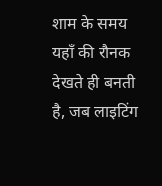शाम के समय यहाँ की रौनक देखते ही बनती है, जब लाइटिंग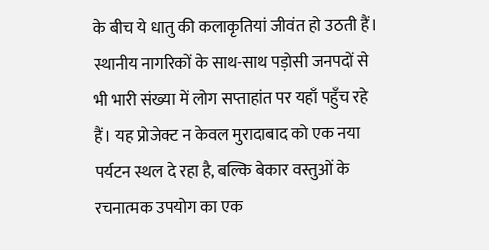के बीच ये धातु की कलाकृतियां जीवंत हो उठती हैं। स्थानीय नागरिकों के साथ-साथ पड़ोसी जनपदों से भी भारी संख्या में लोग सप्ताहांत पर यहाँ पहुँच रहे हैं। यह प्रोजेक्ट न केवल मुरादाबाद को एक नया पर्यटन स्थल दे रहा है, बल्कि बेकार वस्तुओं के रचनात्मक उपयोग का एक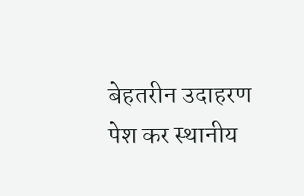बेहतरीन उदाहरण पेश कर स्थानीय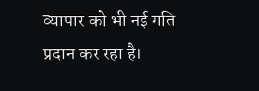व्यापार को भी नई गति प्रदान कर रहा है।